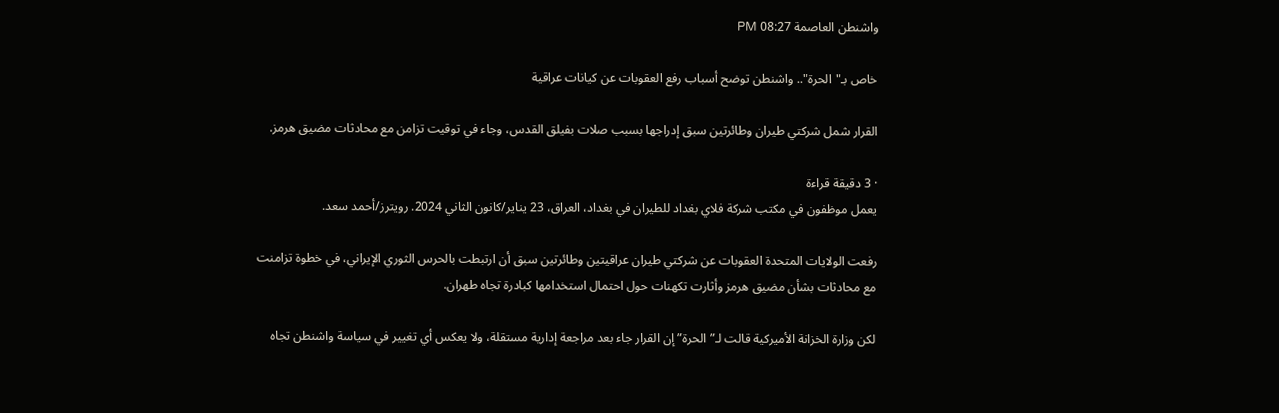واشنطن العاصمة 08:27 PM

خاص بـ"الحرة".. واشنطن توضح أسباب رفع العقوبات عن كيانات عراقية

القرار شمل شركتي طيران وطائرتين سبق إدراجها بسبب صلات بفيلق القدس، وجاء في توقيت تزامن مع محادثات مضيق هرمز.

· 3 دقيقة قراءة
يعمل موظفون في مكتب شركة فلاي بغداد للطيران في بغداد، العراق، 23 يناير/كانون الثاني 2024. رويترز/أحمد سعد.

رفعت الولايات المتحدة العقوبات عن شركتي طيران عراقيتين وطائرتين سبق أن ارتبطت بالحرس الثوري الإيراني، في خطوة تزامنت مع محادثات بشأن مضيق هرمز وأثارت تكهنات حول احتمال استخدامها كبادرة تجاه طهران.

لكن وزارة الخزانة الأميركية قالت لـ”الحرة” إن القرار جاء بعد مراجعة إدارية مستقلة، ولا يعكس أي تغيير في سياسة واشنطن تجاه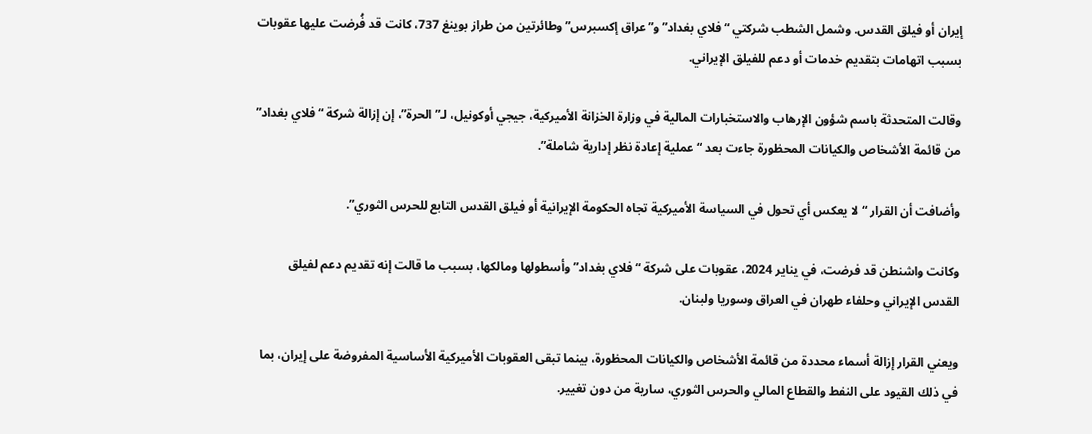إيران أو فيلق القدس. وشمل الشطب شركتي “فلاي بغداد” و”عراق إكسبرس” وطائرتين من طراز بوينغ 737، كانت قد فُرضت عليها عقوبات بسبب اتهامات بتقديم خدمات أو دعم للفيلق الإيراني.

وقالت المتحدثة باسم شؤون الإرهاب والاستخبارات المالية في وزارة الخزانة الأميركية، جيجي أوكونيل، لـ”الحرة”، إن إزالة شركة “فلاي بغداد” من قائمة الأشخاص والكيانات المحظورة جاءت بعد “عملية إعادة نظر إدارية شاملة”.

وأضافت أن القرار “لا يعكس أي تحول في السياسة الأميركية تجاه الحكومة الإيرانية أو فيلق القدس التابع للحرس الثوري”.

وكانت واشنطن قد فرضت، في يناير 2024، عقوبات على شركة “فلاي بغداد” وأسطولها ومالكها، بسبب ما قالت إنه تقديم دعم لفيلق القدس الإيراني وحلفاء طهران في العراق وسوريا ولبنان.

ويعني القرار إزالة أسماء محددة من قائمة الأشخاص والكيانات المحظورة، بينما تبقى العقوبات الأميركية الأساسية المفروضة على إيران، بما في ذلك القيود على النفط والقطاع المالي والحرس الثوري، سارية من دون تغيير.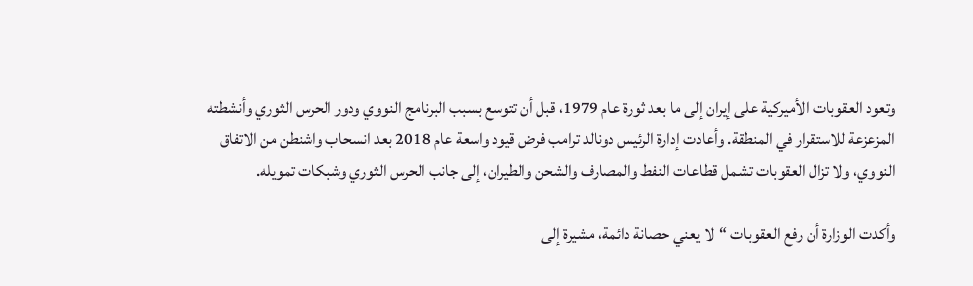وتعود العقوبات الأميركية على إيران إلى ما بعد ثورة عام 1979، قبل أن تتوسع بسبب البرنامج النووي ودور الحرس الثوري وأنشطته المزعزعة للاستقرار في المنطقة. وأعادت إدارة الرئيس دونالد ترامب فرض قيود واسعة عام 2018 بعد انسحاب واشنطن من الاتفاق النووي، ولا تزال العقوبات تشمل قطاعات النفط والمصارف والشحن والطيران، إلى جانب الحرس الثوري وشبكات تمويله.

وأكدت الوزارة أن رفع العقوبات “لا يعني حصانة دائمة، مشيرة إلى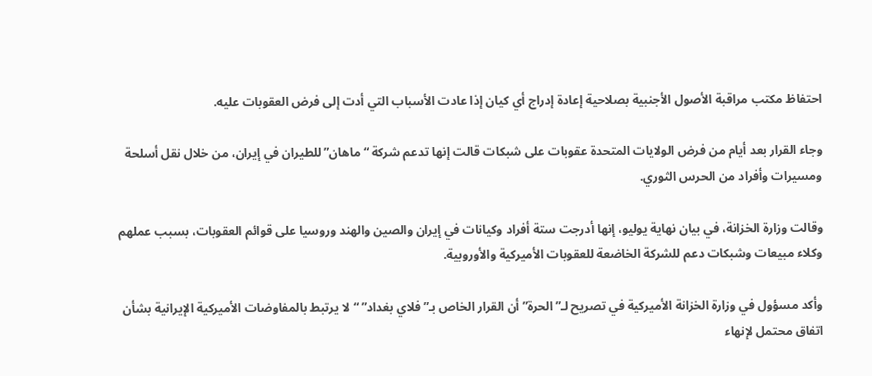احتفاظ مكتب مراقبة الأصول الأجنبية بصلاحية إعادة إدراج أي كيان إذا عادت الأسباب التي أدت إلى فرض العقوبات عليه.

وجاء القرار بعد أيام من فرض الولايات المتحدة عقوبات على شبكات قالت إنها تدعم شركة “ماهان” للطيران في إيران، من خلال نقل أسلحة ومسيرات وأفراد من الحرس الثوري.

وقالت وزارة الخزانة، في بيان نهاية يوليو، إنها أدرجت ستة أفراد وكيانات في إيران والصين والهند وروسيا على قوائم العقوبات، بسبب عملهم وكلاء مبيعات وشبكات دعم للشركة الخاضعة للعقوبات الأميركية والأوروبية.

وأكد مسؤول في وزارة الخزانة الأميركية في تصريح لـ”الحرة” أن القرار الخاص بـ”فلاي بغداد” “لا يرتبط بالمفاوضات الأميركية الإيرانية بشأن اتفاق محتمل لإنهاء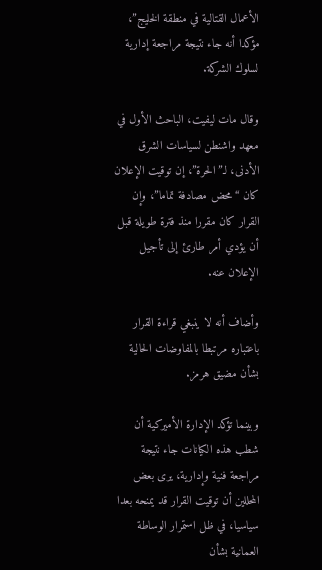الأعمال القتالية في منطقة الخليج”، مؤكدا أنه جاء نتيجة مراجعة إدارية لسلوك الشركة.

وقال مات ليفيت، الباحث الأول في معهد واشنطن لسياسات الشرق الأدنى، لـ”الحرة”، إن توقيت الإعلان كان “محض مصادفة تماما”، وإن القرار كان مقررا منذ فترة طويلة قبل أن يؤدي أمر طارئ إلى تأجيل الإعلان عنه.

وأضاف أنه لا ينبغي قراءة القرار باعتباره مرتبطا بالمفاوضات الحالية بشأن مضيق هرمز.

وبينما تؤكد الإدارة الأميركية أن شطب هذه الكيانات جاء نتيجة مراجعة فنية وإدارية، يرى بعض المحللين أن توقيت القرار قد يمنحه بعدا سياسيا، في ظل استمرار الوساطة العمانية بشأن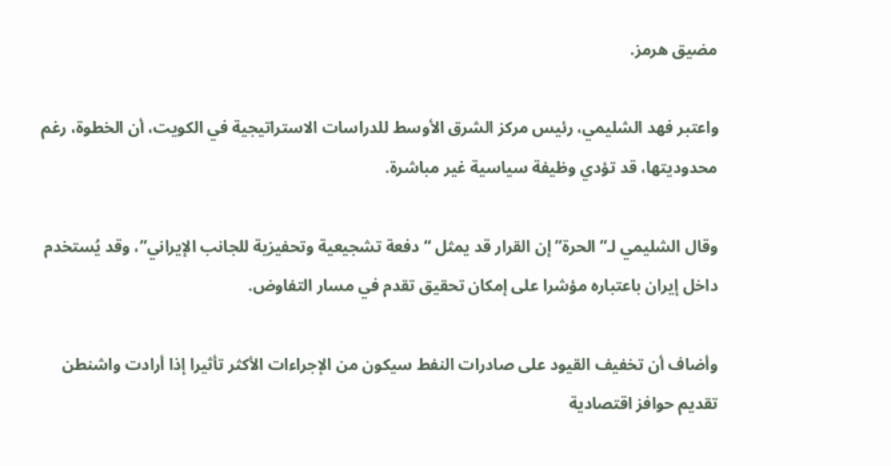مضيق هرمز.

واعتبر فهد الشليمي، رئيس مركز الشرق الأوسط للدراسات الاستراتيجية في الكويت، أن الخطوة، رغم محدوديتها، قد تؤدي وظيفة سياسية غير مباشرة.

وقال الشليمي لـ”الحرة” إن القرار قد يمثل “دفعة تشجيعية وتحفيزية للجانب الإيراني”، وقد يُستخدم داخل إيران باعتباره مؤشرا على إمكان تحقيق تقدم في مسار التفاوض.

وأضاف أن تخفيف القيود على صادرات النفط سيكون من الإجراءات الأكثر تأثيرا إذا أرادت واشنطن تقديم حوافز اقتصادية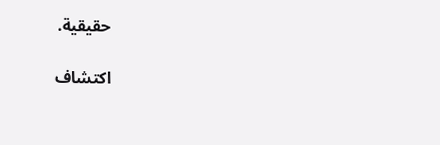حقيقية.

اكتشاف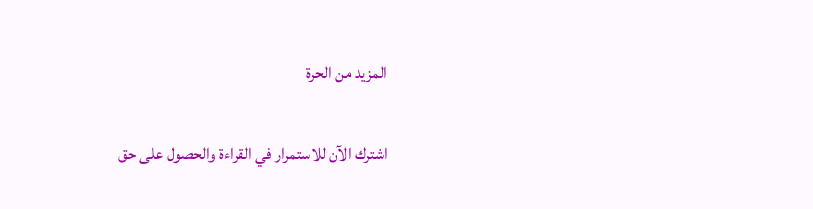المزيد من الحرة

اشترك الآن للاستمرار في القراءة والحصول على حق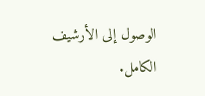الوصول إلى الأرشيف الكامل.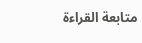متابعة القراءة